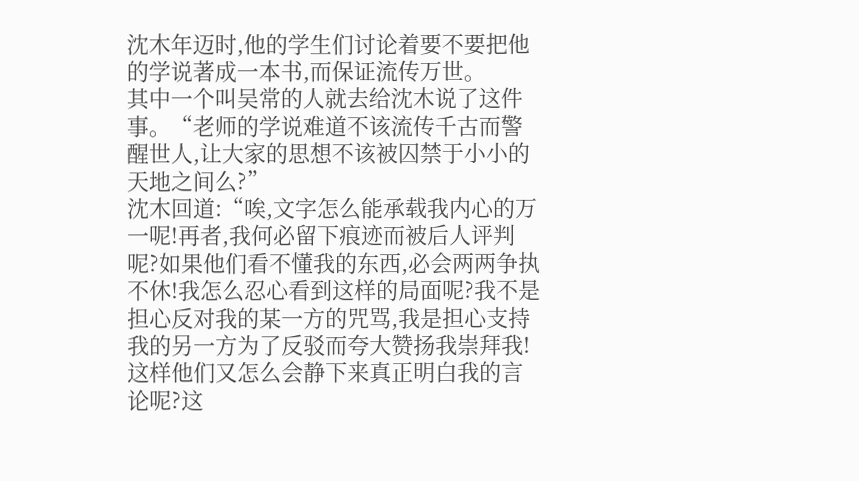沈木年迈时,他的学生们讨论着要不要把他的学说著成一本书,而保证流传万世。
其中一个叫吴常的人就去给沈木说了这件事。“老师的学说难道不该流传千古而警醒世人,让大家的思想不该被囚禁于小小的天地之间么?”
沈木回道:“唉,文字怎么能承载我内心的万一呢!再者,我何必留下痕迹而被后人评判呢?如果他们看不懂我的东西,必会两两争执不休!我怎么忍心看到这样的局面呢?我不是担心反对我的某一方的咒骂,我是担心支持我的另一方为了反驳而夸大赞扬我崇拜我!这样他们又怎么会静下来真正明白我的言论呢?这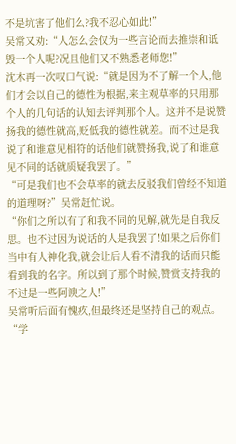不是坑害了他们么?我不忍心如此!”
吴常又劝:“人怎么会仅为一些言论而去推崇和诋毁一个人呢?况且他们又不熟悉老师您!”
沈木再一次叹口气说:“就是因为不了解一个人,他们才会以自己的德性为根据,来主观草率的只用那个人的几句话的认知去评判那个人。这并不是说赞扬我的德性就高,贬低我的德性就差。而不过是我说了和谁意见相符的话他们就赞扬我,说了和谁意见不同的话就质疑我罢了。”
“可是我们也不会草率的就去反驳我们曾经不知道的道理呀?”吴常赶忙说。
“你们之所以有了和我不同的见解,就先是自我反思。也不过因为说话的人是我罢了!如果之后你们当中有人神化我,就会让后人看不清我的话而只能看到我的名字。所以到了那个时候,赞赏支持我的不过是一些阿谀之人!”
吴常听后面有愧疚,但最终还是坚持自己的观点。
“学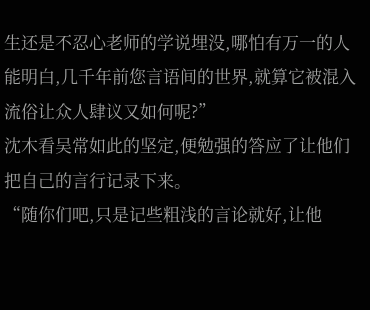生还是不忍心老师的学说埋没,哪怕有万一的人能明白,几千年前您言语间的世界,就算它被混入流俗让众人肆议又如何呢?”
沈木看吴常如此的坚定,便勉强的答应了让他们把自己的言行记录下来。
“随你们吧,只是记些粗浅的言论就好,让他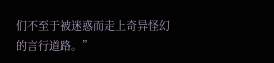们不至于被迷惑而走上奇异怪幻的言行道路。”